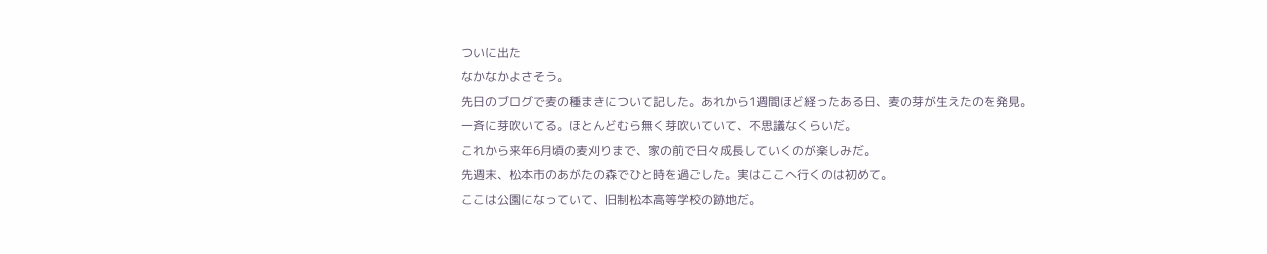ついに出た
なかなかよさそう。
先日のブログで麦の種まきについて記した。あれから1週間ほど経ったある日、麦の芽が生えたのを発見。
一斉に芽吹いてる。ほとんどむら無く芽吹いていて、不思議なくらいだ。
これから来年6月頃の麦刈りまで、家の前で日々成長していくのが楽しみだ。
先週末、松本市のあがたの森でひと時を過ごした。実はここへ行くのは初めて。
ここは公園になっていて、旧制松本高等学校の跡地だ。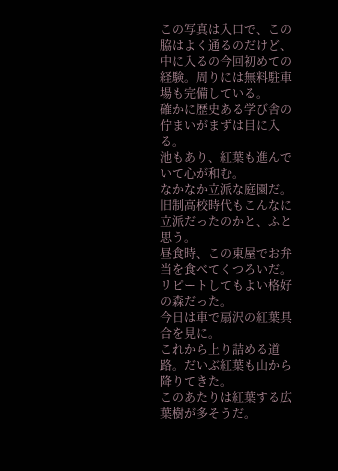この写真は入口で、この脇はよく通るのだけど、中に入るの今回初めての経験。周りには無料駐車場も完備している。
確かに歴史ある学び舎の佇まいがまずは目に入る。
池もあり、紅葉も進んでいて心が和む。
なかなか立派な庭園だ。旧制高校時代もこんなに立派だったのかと、ふと思う。
昼食時、この東屋でお弁当を食べてくつろいだ。リピートしてもよい格好の森だった。
今日は車で扇沢の紅葉具合を見に。
これから上り詰める道路。だいぶ紅葉も山から降りてきた。
このあたりは紅葉する広葉樹が多そうだ。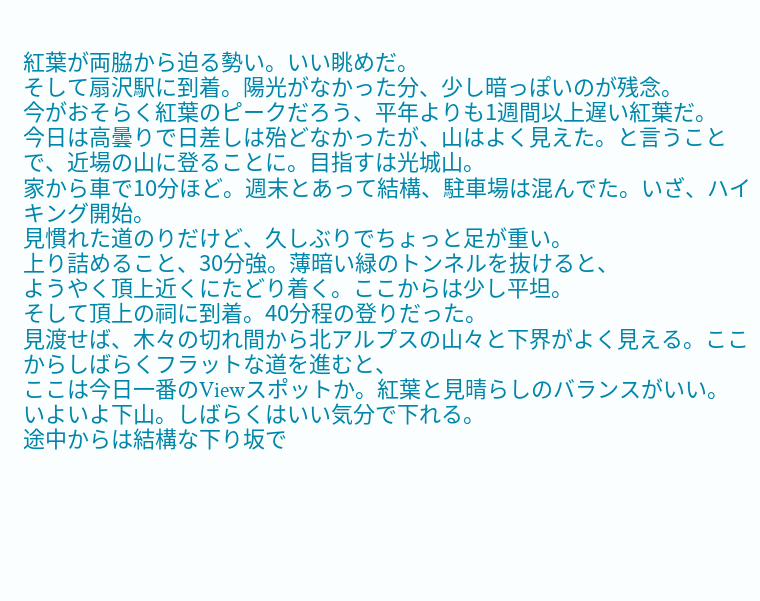紅葉が両脇から迫る勢い。いい眺めだ。
そして扇沢駅に到着。陽光がなかった分、少し暗っぽいのが残念。
今がおそらく紅葉のピークだろう、平年よりも1週間以上遅い紅葉だ。
今日は高曇りで日差しは殆どなかったが、山はよく見えた。と言うことで、近場の山に登ることに。目指すは光城山。
家から車で10分ほど。週末とあって結構、駐車場は混んでた。いざ、ハイキング開始。
見慣れた道のりだけど、久しぶりでちょっと足が重い。
上り詰めること、30分強。薄暗い緑のトンネルを抜けると、
ようやく頂上近くにたどり着く。ここからは少し平坦。
そして頂上の祠に到着。40分程の登りだった。
見渡せば、木々の切れ間から北アルプスの山々と下界がよく見える。ここからしばらくフラットな道を進むと、
ここは今日一番のViewスポットか。紅葉と見晴らしのバランスがいい。
いよいよ下山。しばらくはいい気分で下れる。
途中からは結構な下り坂で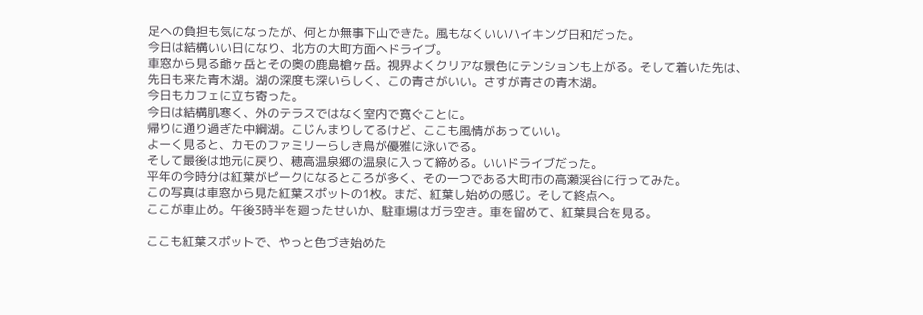足への負担も気になったが、何とか無事下山できた。風もなくいいハイキング日和だった。
今日は結構いい日になり、北方の大町方面へドライブ。
車窓から見る爺ヶ岳とその奥の鹿島槍ヶ岳。視界よくクリアな景色にテンションも上がる。そして着いた先は、
先日も来た青木湖。湖の深度も深いらしく、この青さがいい。さすが青さの青木湖。
今日もカフェに立ち寄った。
今日は結構肌寒く、外のテラスではなく室内で寛ぐことに。
帰りに通り過ぎた中綱湖。こじんまりしてるけど、ここも風情があっていい。
よーく見ると、カモのファミリーらしき鳥が優雅に泳いでる。
そして最後は地元に戻り、穂高温泉郷の温泉に入って締める。いいドライブだった。
平年の今時分は紅葉がピークになるところが多く、その一つである大町市の高瀬渓谷に行ってみた。
この写真は車窓から見た紅葉スポットの1枚。まだ、紅葉し始めの感じ。そして終点へ。
ここが車止め。午後3時半を廻ったせいか、駐車場はガラ空き。車を留めて、紅葉具合を見る。

ここも紅葉スポットで、やっと色づき始めた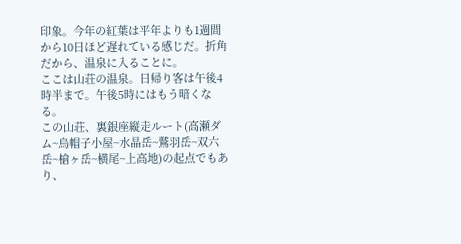印象。今年の紅葉は平年よりも1週間から10日ほど遅れている感じだ。折角だから、温泉に入ることに。
ここは山荘の温泉。日帰り客は午後4時半まで。午後5時にはもう暗くなる。
この山荘、裏銀座縦走ルート(高瀬ダム~烏帽子小屋~水晶岳~鷲羽岳~双六岳~槍ヶ岳~横尾~上高地)の起点でもあり、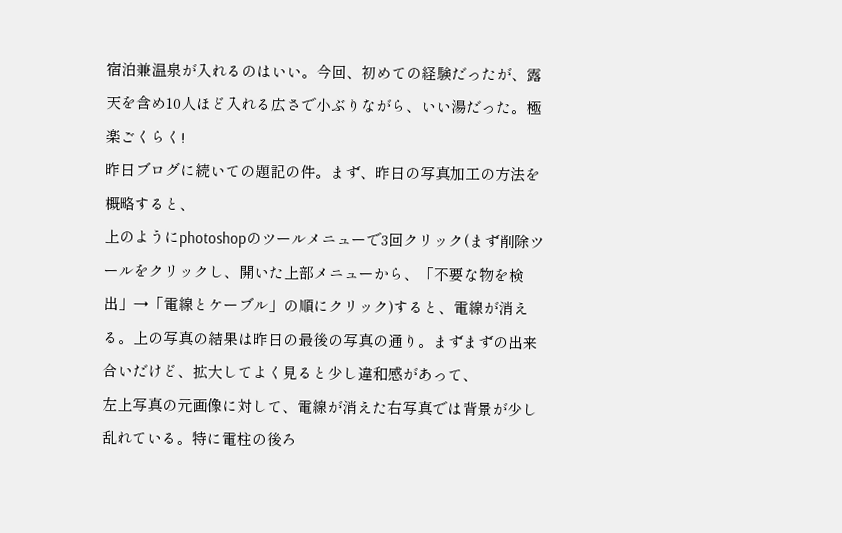宿泊兼温泉が入れるのはいい。今回、初めての経験だったが、露天を含め10人ほど入れる広さで小ぶりながら、いい湯だった。極楽ごくらく!
昨日ブログに続いての題記の件。まず、昨日の写真加工の方法を概略すると、
上のようにphotoshopのツールメニューで3回クリック(まず削除ツールをクリックし、開いた上部メニューから、「不要な物を検出」→「電線とケーブル」の順にクリック)すると、電線が消える。上の写真の結果は昨日の最後の写真の通り。まずまずの出来合いだけど、拡大してよく見ると少し違和感があって、
左上写真の元画像に対して、電線が消えた右写真では背景が少し乱れている。特に電柱の後ろ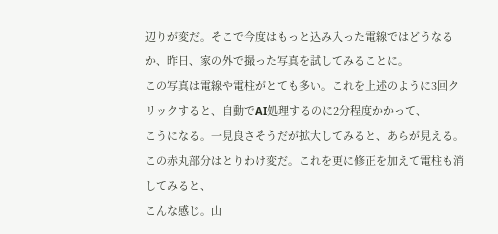辺りが変だ。そこで今度はもっと込み入った電線ではどうなるか、昨日、家の外で撮った写真を試してみることに。
この写真は電線や電柱がとても多い。これを上述のように3回クリックすると、自動でAI処理するのに2分程度かかって、
こうになる。一見良さそうだが拡大してみると、あらが見える。
この赤丸部分はとりわけ変だ。これを更に修正を加えて電柱も消してみると、
こんな感じ。山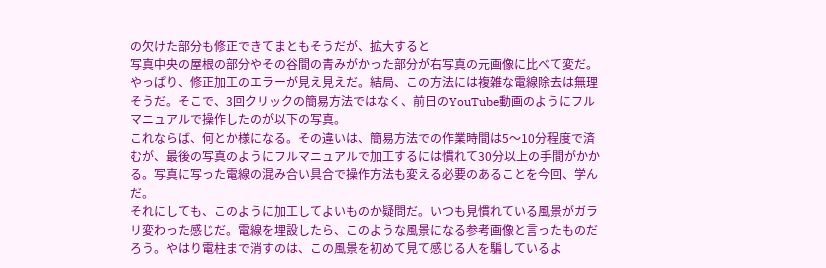の欠けた部分も修正できてまともそうだが、拡大すると
写真中央の屋根の部分やその谷間の青みがかった部分が右写真の元画像に比べて変だ。やっぱり、修正加工のエラーが見え見えだ。結局、この方法には複雑な電線除去は無理そうだ。そこで、3回クリックの簡易方法ではなく、前日のYouTube動画のようにフルマニュアルで操作したのが以下の写真。
これならば、何とか様になる。その違いは、簡易方法での作業時間は5〜10分程度で済むが、最後の写真のようにフルマニュアルで加工するには慣れて30分以上の手間がかかる。写真に写った電線の混み合い具合で操作方法も変える必要のあることを今回、学んだ。
それにしても、このように加工してよいものか疑問だ。いつも見慣れている風景がガラリ変わった感じだ。電線を埋設したら、このような風景になる参考画像と言ったものだろう。やはり電柱まで消すのは、この風景を初めて見て感じる人を騙しているよ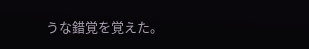うな錯覚を覚えた。